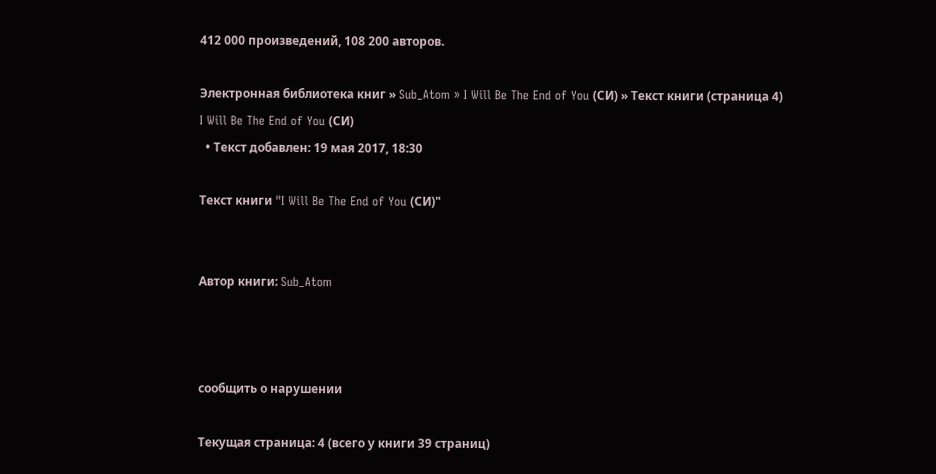412 000 произведений, 108 200 авторов.

Электронная библиотека книг » Sub_Atom » I Will Be The End of You (СИ) » Текст книги (страница 4)
I Will Be The End of You (СИ)
  • Текст добавлен: 19 мая 2017, 18:30

Текст книги "I Will Be The End of You (СИ)"


Автор книги: Sub_Atom



сообщить о нарушении

Текущая страница: 4 (всего у книги 39 страниц)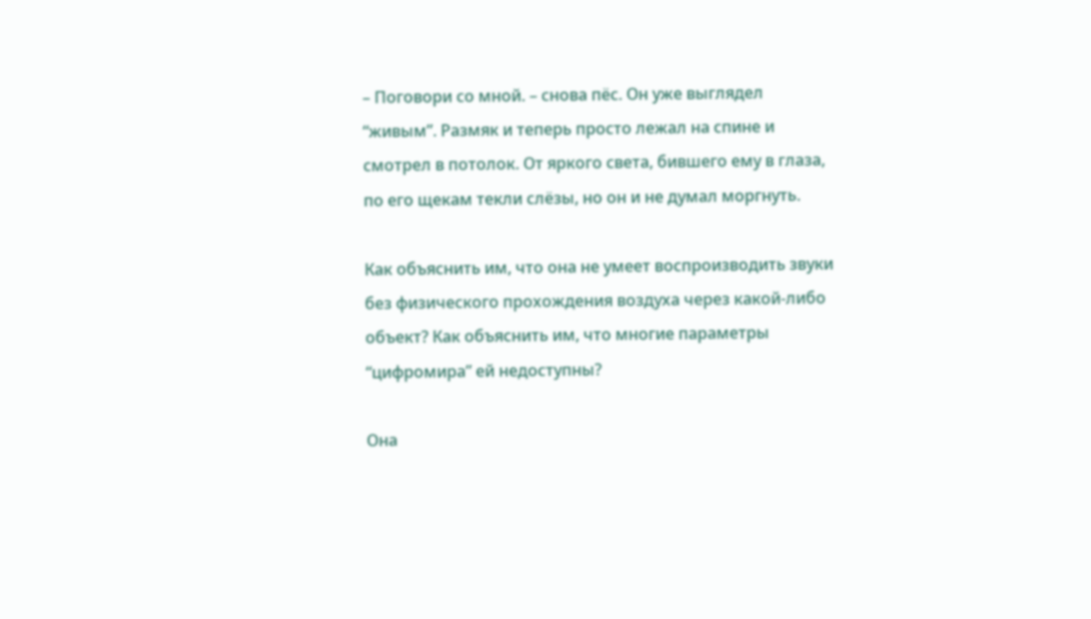– Поговори со мной. – снова пёс. Он уже выглядел “живым”. Размяк и теперь просто лежал на спине и смотрел в потолок. От яркого света, бившего ему в глаза, по его щекам текли слёзы, но он и не думал моргнуть.

Как объяснить им, что она не умеет воспроизводить звуки без физического прохождения воздуха через какой-либо объект? Как объяснить им, что многие параметры “цифромира” ей недоступны?

Она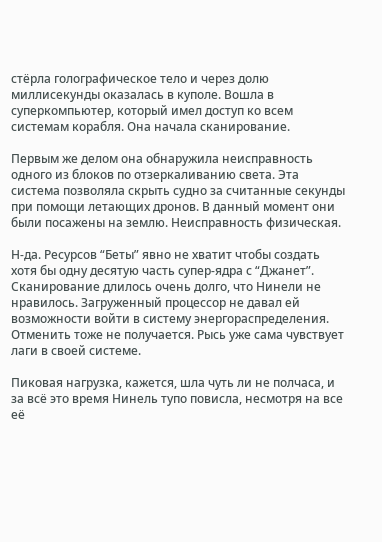стёрла голографическое тело и через долю миллисекунды оказалась в куполе. Вошла в суперкомпьютер, который имел доступ ко всем системам корабля. Она начала сканирование.

Первым же делом она обнаружила неисправность одного из блоков по отзеркаливанию света. Эта система позволяла скрыть судно за считанные секунды при помощи летающих дронов. В данный момент они были посажены на землю. Неисправность физическая.

Н-да. Ресурсов “Беты” явно не хватит чтобы создать хотя бы одну десятую часть супер-ядра с “Джанет”. Сканирование длилось очень долго, что Нинели не нравилось. Загруженный процессор не давал ей возможности войти в систему энергораспределения. Отменить тоже не получается. Рысь уже сама чувствует лаги в своей системе.

Пиковая нагрузка, кажется, шла чуть ли не полчаса, и за всё это время Нинель тупо повисла, несмотря на все её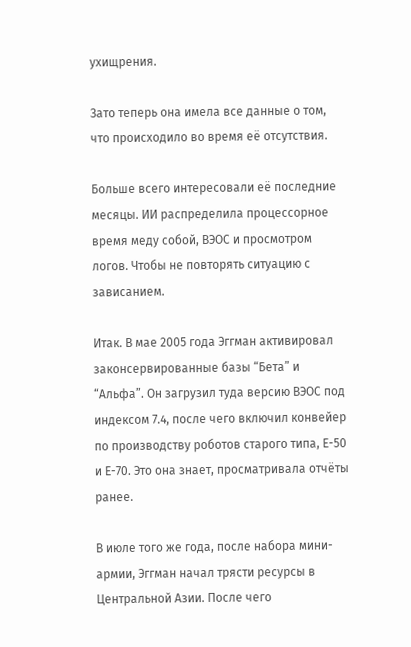ухищрения.

Зато теперь она имела все данные о том, что происходило во время её отсутствия.

Больше всего интересовали её последние месяцы. ИИ распределила процессорное время меду собой, ВЭОС и просмотром логов. Чтобы не повторять ситуацию с зависанием.

Итак. В мае 2005 года Эггман активировал законсервированные базы “Бета” и “Альфа”. Он загрузил туда версию ВЭОС под индексом 7.4, после чего включил конвейер по производству роботов старого типа, Е-50 и Е-70. Это она знает, просматривала отчёты ранее.

В июле того же года, после набора мини-армии, Эггман начал трясти ресурсы в Центральной Азии. После чего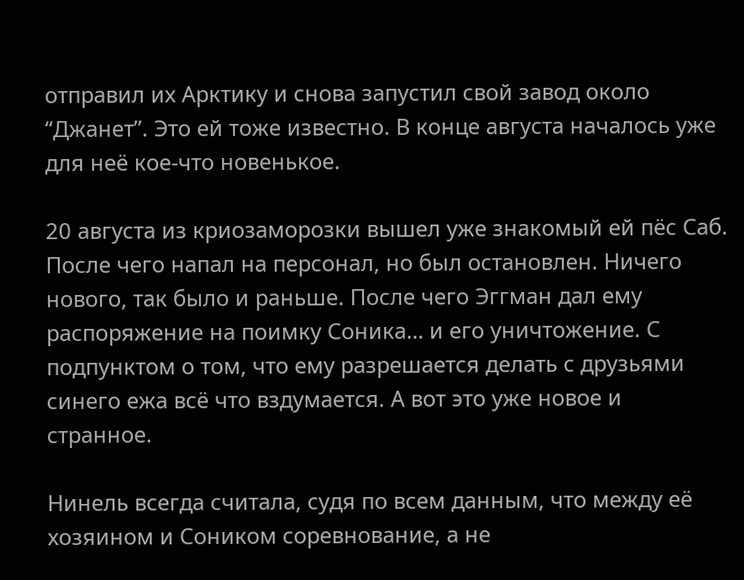отправил их Арктику и снова запустил свой завод около “Джанет”. Это ей тоже известно. В конце августа началось уже для неё кое-что новенькое.

20 августа из криозаморозки вышел уже знакомый ей пёс Саб. После чего напал на персонал, но был остановлен. Ничего нового, так было и раньше. После чего Эггман дал ему распоряжение на поимку Соника… и его уничтожение. С подпунктом о том, что ему разрешается делать с друзьями синего ежа всё что вздумается. А вот это уже новое и странное.

Нинель всегда считала, судя по всем данным, что между её хозяином и Соником соревнование, а не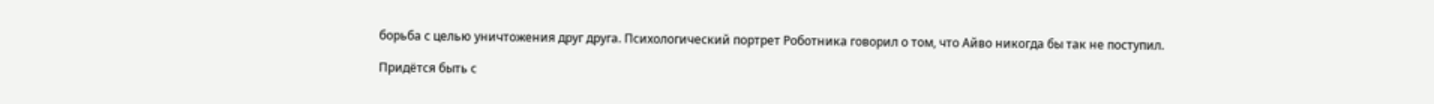борьба с целью уничтожения друг друга. Психологический портрет Роботника говорил о том, что Айво никогда бы так не поступил.

Придётся быть с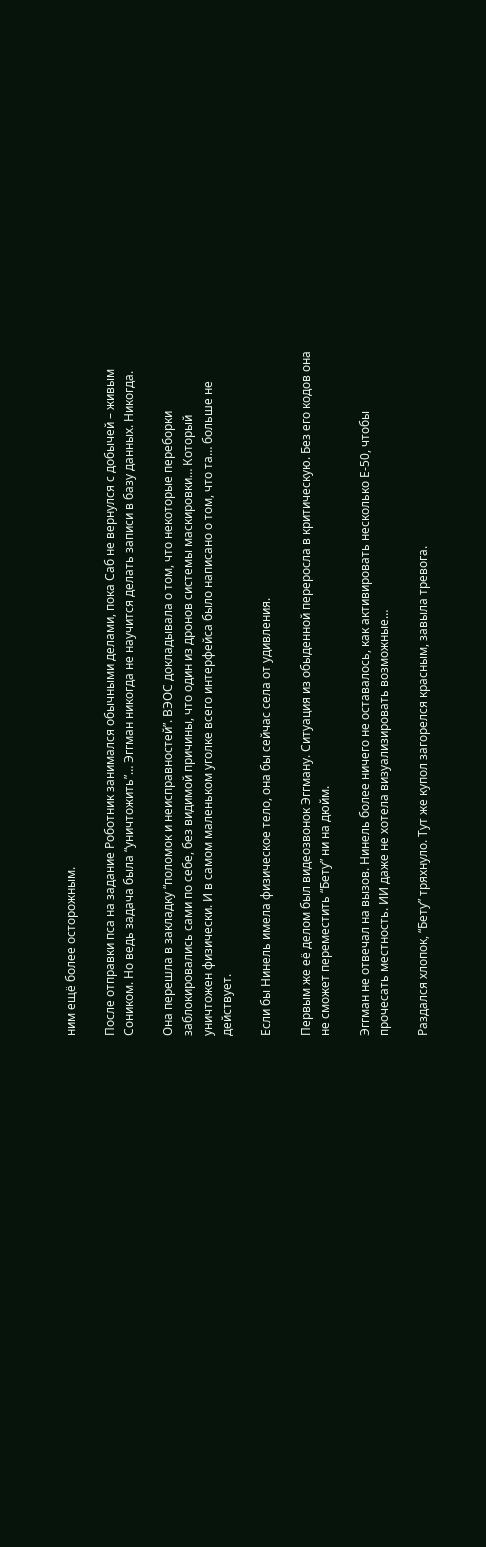ним ещё более осторожным.

После отправки пса на задание Роботник занимался обычными делами, пока Саб не вернулся с добычей – живым Соником. Но ведь задача была “уничтожить”… Эггман никогда не научится делать записи в базу данных. Никогда.

Она перешла в закладку “поломок и неисправностей”. ВЭОС докладывала о том, что некоторые переборки заблокировались сами по себе, без видимой причины, что один из дронов системы маскировки… Который уничтожен физически. И в самом маленьком уголке всего интерфейса было написано о том, что та… больше не действует.

Если бы Нинель имела физическое тело, она бы сейчас села от удивления.

Первым же её делом был видеозвонок Эггману. Ситуация из обыденной переросла в критическую. Без его кодов она не сможет переместить “Бету” ни на дюйм.

Эггман не отвечал на вызов. Нинель более ничего не оставалось, как активировать несколько Е-50, чтобы прочесать местность. ИИ даже не хотела визуализировать возможные…

Раздался хлопок, “Бету” тряхнуло. Тут же купол загорелся красным, завыла тревога.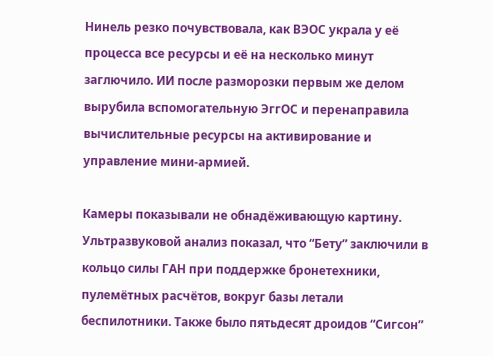Нинель резко почувствовала, как ВЭОС украла у её процесса все ресурсы и её на несколько минут заглючило. ИИ после разморозки первым же делом вырубила вспомогательную ЭггОС и перенаправила вычислительные ресурсы на активирование и управление мини-армией.

Камеры показывали не обнадёживающую картину. Ультразвуковой анализ показал, что “Бету” заключили в кольцо силы ГАН при поддержке бронетехники, пулемётных расчётов, вокруг базы летали беспилотники. Также было пятьдесят дроидов “Сигсон”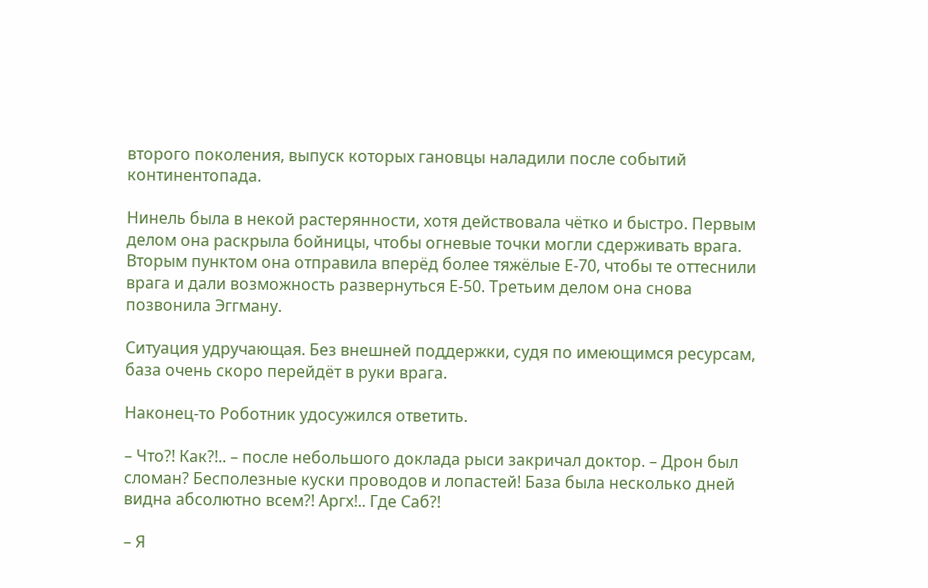второго поколения, выпуск которых гановцы наладили после событий континентопада.

Нинель была в некой растерянности, хотя действовала чётко и быстро. Первым делом она раскрыла бойницы, чтобы огневые точки могли сдерживать врага. Вторым пунктом она отправила вперёд более тяжёлые Е-70, чтобы те оттеснили врага и дали возможность развернуться Е-50. Третьим делом она снова позвонила Эггману.

Ситуация удручающая. Без внешней поддержки, судя по имеющимся ресурсам, база очень скоро перейдёт в руки врага.

Наконец-то Роботник удосужился ответить.

– Что?! Как?!.. – после небольшого доклада рыси закричал доктор. – Дрон был сломан? Бесполезные куски проводов и лопастей! База была несколько дней видна абсолютно всем?! Аргх!.. Где Саб?!

– Я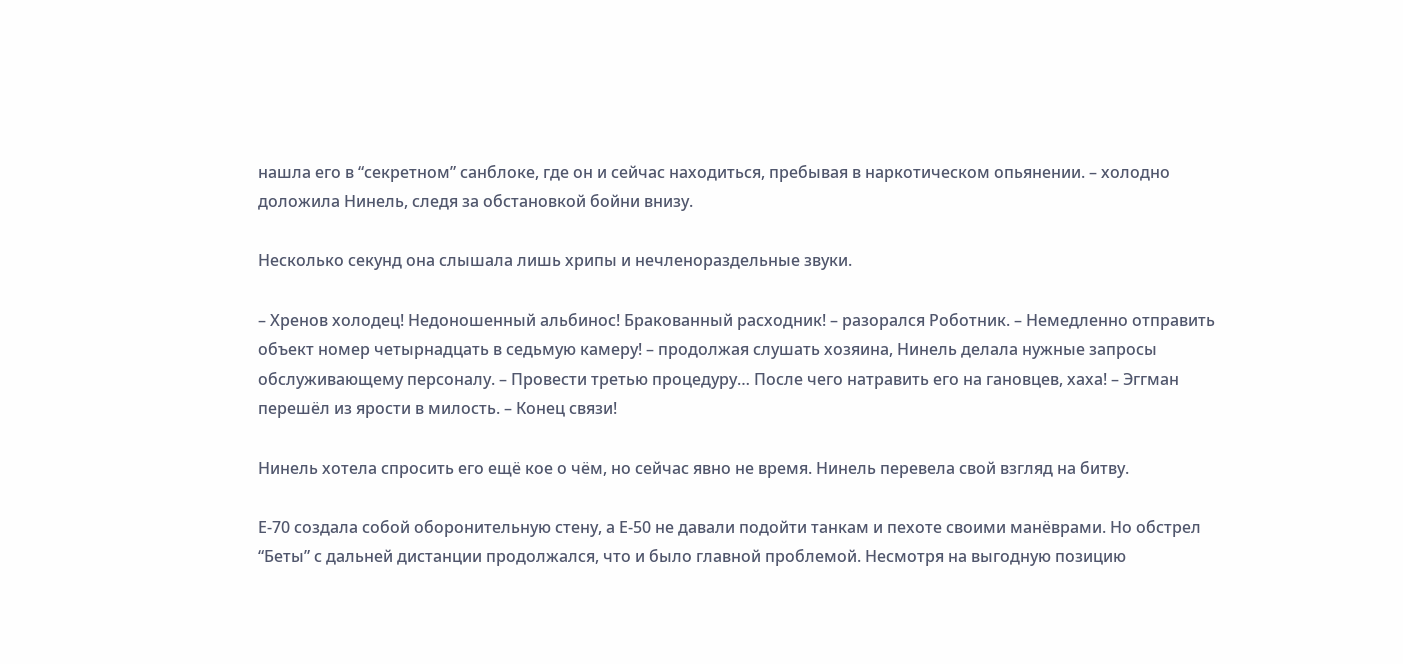нашла его в “секретном” санблоке, где он и сейчас находиться, пребывая в наркотическом опьянении. – холодно доложила Нинель, следя за обстановкой бойни внизу.

Несколько секунд она слышала лишь хрипы и нечленораздельные звуки.

– Хренов холодец! Недоношенный альбинос! Бракованный расходник! – разорался Роботник. – Немедленно отправить объект номер четырнадцать в седьмую камеру! – продолжая слушать хозяина, Нинель делала нужные запросы обслуживающему персоналу. – Провести третью процедуру… После чего натравить его на гановцев, хаха! – Эггман перешёл из ярости в милость. – Конец связи!

Нинель хотела спросить его ещё кое о чём, но сейчас явно не время. Нинель перевела свой взгляд на битву.

Е-70 создала собой оборонительную стену, а Е-50 не давали подойти танкам и пехоте своими манёврами. Но обстрел “Беты” с дальней дистанции продолжался, что и было главной проблемой. Несмотря на выгодную позицию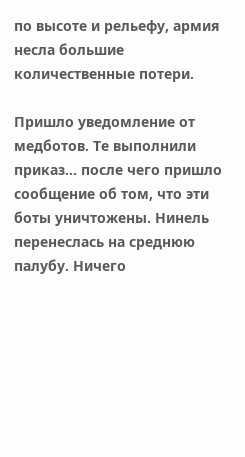по высоте и рельефу, армия несла большие количественные потери.

Пришло уведомление от медботов. Те выполнили приказ… после чего пришло сообщение об том, что эти боты уничтожены. Нинель перенеслась на среднюю палубу. Ничего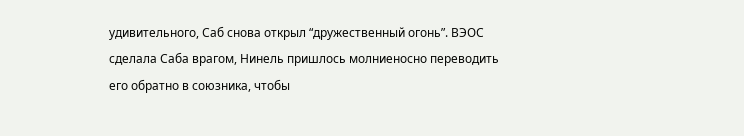удивительного, Саб снова открыл “дружественный огонь”. ВЭОС сделала Саба врагом, Нинель пришлось молниеносно переводить его обратно в союзника, чтобы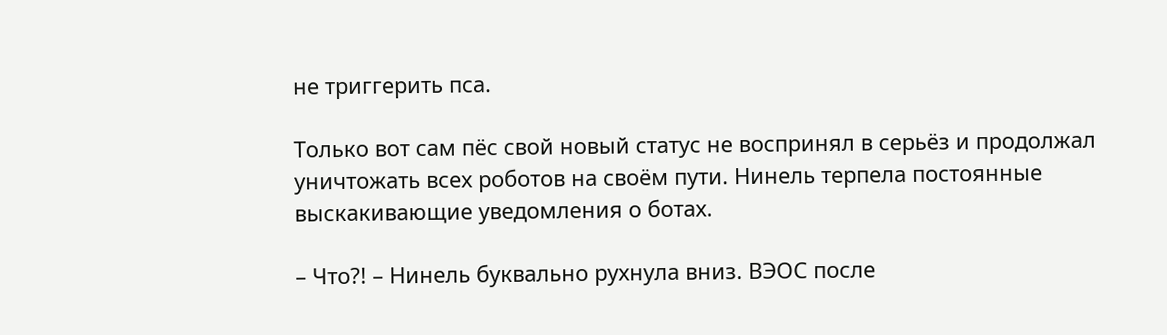не триггерить пса.

Только вот сам пёс свой новый статус не воспринял в серьёз и продолжал уничтожать всех роботов на своём пути. Нинель терпела постоянные выскакивающие уведомления о ботах.

– Что?! – Нинель буквально рухнула вниз. ВЭОС после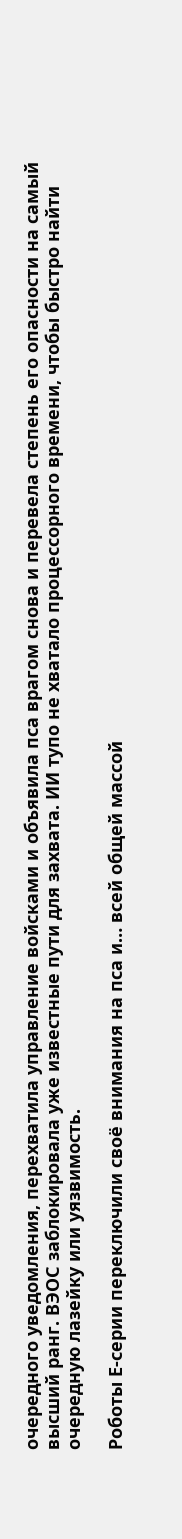очередного уведомления, перехватила управление войсками и объявила пса врагом снова и перевела степень его опасности на самый высший ранг. ВЭОС заблокировала уже известные пути для захвата. ИИ тупо не хватало процессорного времени, чтобы быстро найти очередную лазейку или уязвимость.

Роботы Е-серии переключили своё внимания на пса и… всей общей массой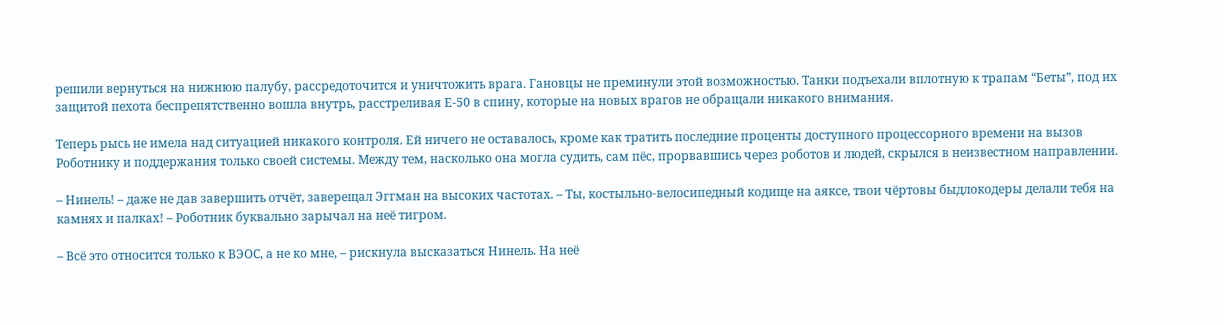решили вернуться на нижнюю палубу, рассредоточится и уничтожить врага. Гановцы не преминули этой возможностью. Танки подъехали вплотную к трапам “Беты”, под их защитой пехота беспрепятственно вошла внутрь, расстреливая Е-50 в спину, которые на новых врагов не обращали никакого внимания.

Теперь рысь не имела над ситуацией никакого контроля. Ей ничего не оставалось, кроме как тратить последние проценты доступного процессорного времени на вызов Роботнику и поддержания только своей системы. Между тем, насколько она могла судить, сам пёс, прорвавшись через роботов и людей, скрылся в неизвестном направлении.

– Нинель! – даже не дав завершить отчёт, заверещал Эггман на высоких частотах. – Ты, костыльно-велосипедный кодище на аяксе, твои чёртовы быдлокодеры делали тебя на камнях и палках! – Роботник буквально зарычал на неё тигром.

– Всё это относится только к ВЭОС, а не ко мне, – рискнула высказаться Нинель. На неё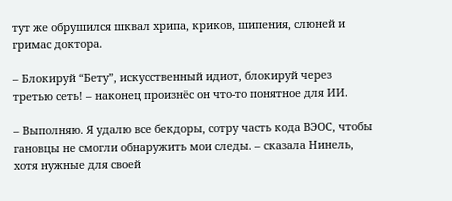тут же обрушился шквал хрипа, криков, шипения, слюней и гримас доктора.

– Блокируй “Бету”, искусственный идиот, блокируй через третью сеть! – наконец произнёс он что-то понятное для ИИ.

– Выполняю. Я удалю все бекдоры, сотру часть кода ВЭОС, чтобы гановцы не смогли обнаружить мои следы. – сказала Нинель, хотя нужные для своей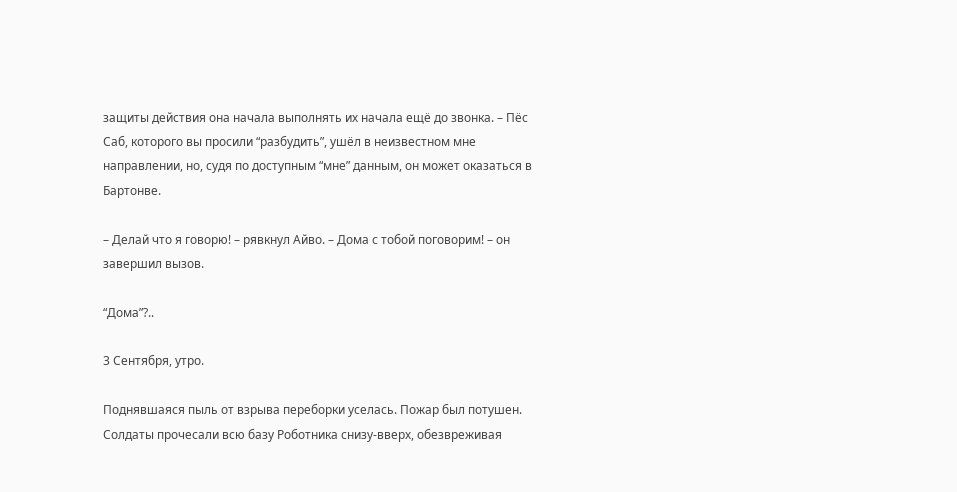защиты действия она начала выполнять их начала ещё до звонка. – Пёс Саб, которого вы просили “разбудить”, ушёл в неизвестном мне направлении, но, судя по доступным “мне” данным, он может оказаться в Бартонве.

– Делай что я говорю! – рявкнул Айво. – Дома с тобой поговорим! – он завершил вызов.

“Дома”?..

3 Сентября, утро.

Поднявшаяся пыль от взрыва переборки уселась. Пожар был потушен. Солдаты прочесали всю базу Роботника снизу-вверх, обезвреживая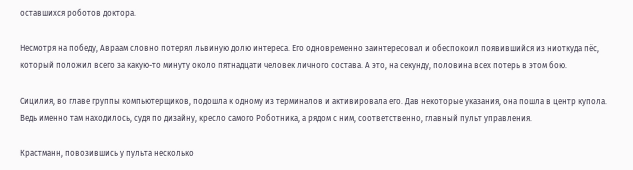оставшихся роботов доктора.

Несмотря на победу, Авраам словно потерял львиную долю интереса. Его одновременно заинтересовал и обеспокоил появившийся из ниоткуда пёс, который положил всего за какую-то минуту около пятнадцати человек личного состава. А это, на секунду, половина всех потерь в этом бою.

Сицилия, во главе группы компьютерщиков, подошла к одному из терминалов и активировала его. Дав некоторые указания, она пошла в центр купола. Ведь именно там находилось, судя по дизайну, кресло самого Роботника, а рядом с ним, соответственно, главный пульт управления.

Крастманн, повозившись у пульта несколько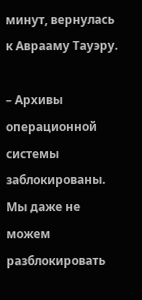минут, вернулась к Аврааму Тауэру.

– Архивы операционной системы заблокированы. Мы даже не можем разблокировать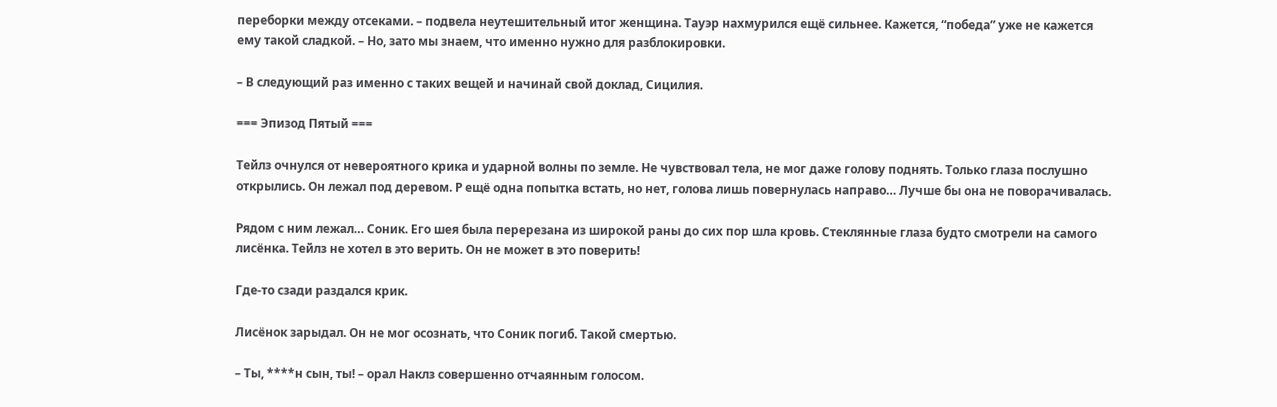переборки между отсеками. – подвела неутешительный итог женщина. Тауэр нахмурился ещё сильнее. Кажется, “победа” уже не кажется ему такой сладкой. – Но, зато мы знаем, что именно нужно для разблокировки.

– В следующий раз именно с таких вещей и начинай свой доклад, Сицилия.

=== Эпизод Пятый ===

Тейлз очнулся от невероятного крика и ударной волны по земле. Не чувствовал тела, не мог даже голову поднять. Только глаза послушно открылись. Он лежал под деревом. Р ещё одна попытка встать, но нет, голова лишь повернулась направо… Лучше бы она не поворачивалась.

Рядом с ним лежал… Соник. Его шея была перерезана из широкой раны до сих пор шла кровь. Стеклянные глаза будто смотрели на самого лисёнка. Тейлз не хотел в это верить. Он не может в это поверить!

Где-то сзади раздался крик.

Лисёнок зарыдал. Он не мог осознать, что Соник погиб. Такой смертью.

– Ты, ****н сын, ты! – орал Наклз совершенно отчаянным голосом.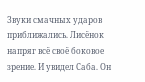Звуки смачных ударов приближались. Лисёнок напряг всё своё боковое зрение. И увидел Саба. Он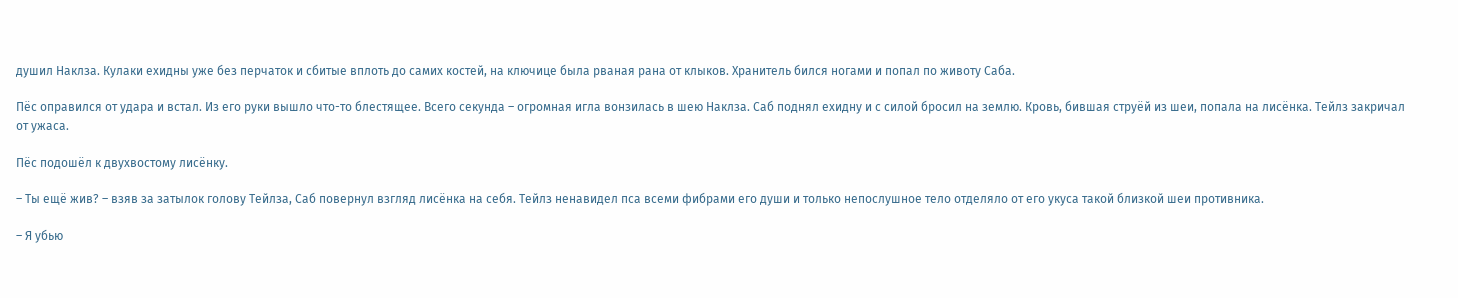душил Наклза. Кулаки ехидны уже без перчаток и сбитые вплоть до самих костей, на ключице была рваная рана от клыков. Хранитель бился ногами и попал по животу Саба.

Пёс оправился от удара и встал. Из его руки вышло что-то блестящее. Всего секунда – огромная игла вонзилась в шею Наклза. Саб поднял ехидну и с силой бросил на землю. Кровь, бившая струёй из шеи, попала на лисёнка. Тейлз закричал от ужаса.

Пёс подошёл к двухвостому лисёнку.

– Ты ещё жив? – взяв за затылок голову Тейлза, Саб повернул взгляд лисёнка на себя. Тейлз ненавидел пса всеми фибрами его души и только непослушное тело отделяло от его укуса такой близкой шеи противника.

– Я убью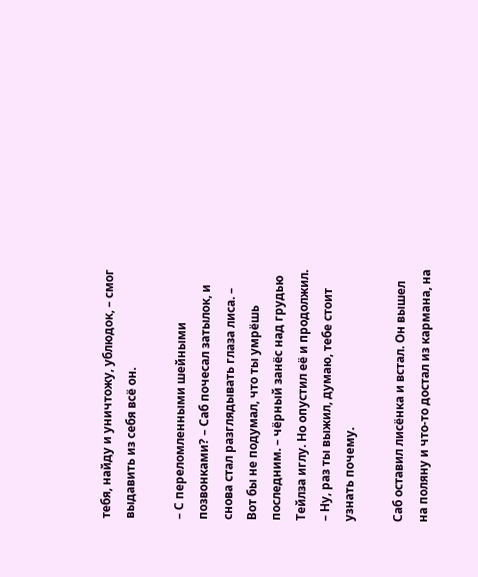тебя, найду и уничтожу, ублюдок, – смог выдавить из себя всё он.

– С переломленными шейными позвонками? – Саб почесал затылок, и снова стал разглядывать глаза лиса. – Вот бы не подумал, что ты умрёшь последним. – чёрный занёс над грудью Тейлза иглу. Но опустил её и продолжил. – Ну, раз ты выжил, думаю, тебе стоит узнать почему.

Саб оставил лисёнка и встал. Он вышел на поляну и что-то достал из кармана, на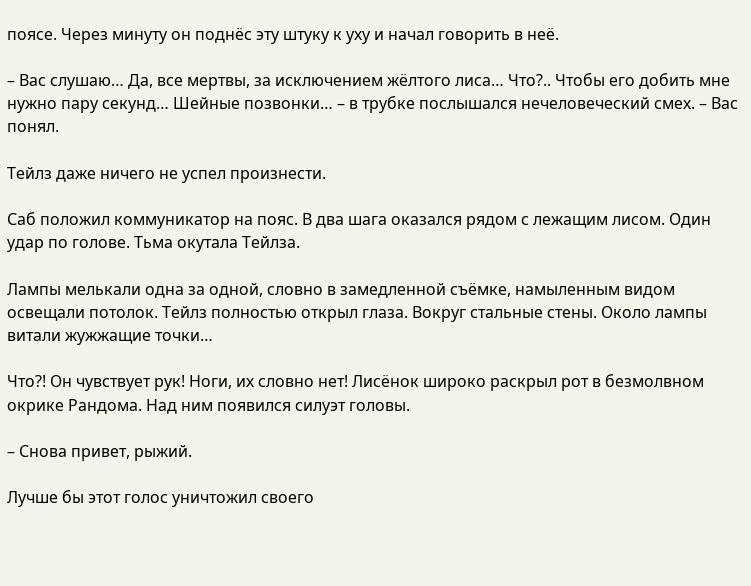поясе. Через минуту он поднёс эту штуку к уху и начал говорить в неё.

– Вас слушаю… Да, все мертвы, за исключением жёлтого лиса… Что?.. Чтобы его добить мне нужно пару секунд… Шейные позвонки… – в трубке послышался нечеловеческий смех. – Вас понял.

Тейлз даже ничего не успел произнести.

Саб положил коммуникатор на пояс. В два шага оказался рядом с лежащим лисом. Один удар по голове. Тьма окутала Тейлза.

Лампы мелькали одна за одной, словно в замедленной съёмке, намыленным видом освещали потолок. Тейлз полностью открыл глаза. Вокруг стальные стены. Около лампы витали жужжащие точки…

Что?! Он чувствует рук! Ноги, их словно нет! Лисёнок широко раскрыл рот в безмолвном окрике Рандома. Над ним появился силуэт головы.

– Снова привет, рыжий.

Лучше бы этот голос уничтожил своего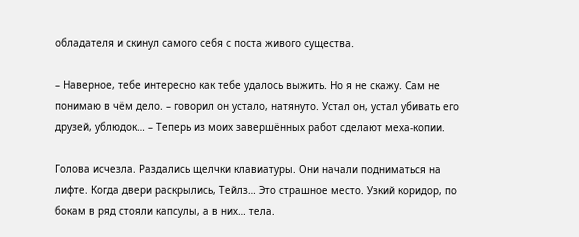обладателя и скинул самого себя с поста живого существа.

– Наверное, тебе интересно как тебе удалось выжить. Но я не скажу. Сам не понимаю в чём дело. – говорил он устало, натянуто. Устал он, устал убивать его друзей, ублюдок… – Теперь из моих завершённых работ сделают меха-копии.

Голова исчезла. Раздались щелчки клавиатуры. Они начали подниматься на лифте. Когда двери раскрылись, Тейлз… Это страшное место. Узкий коридор, по бокам в ряд стояли капсулы, а в них… тела.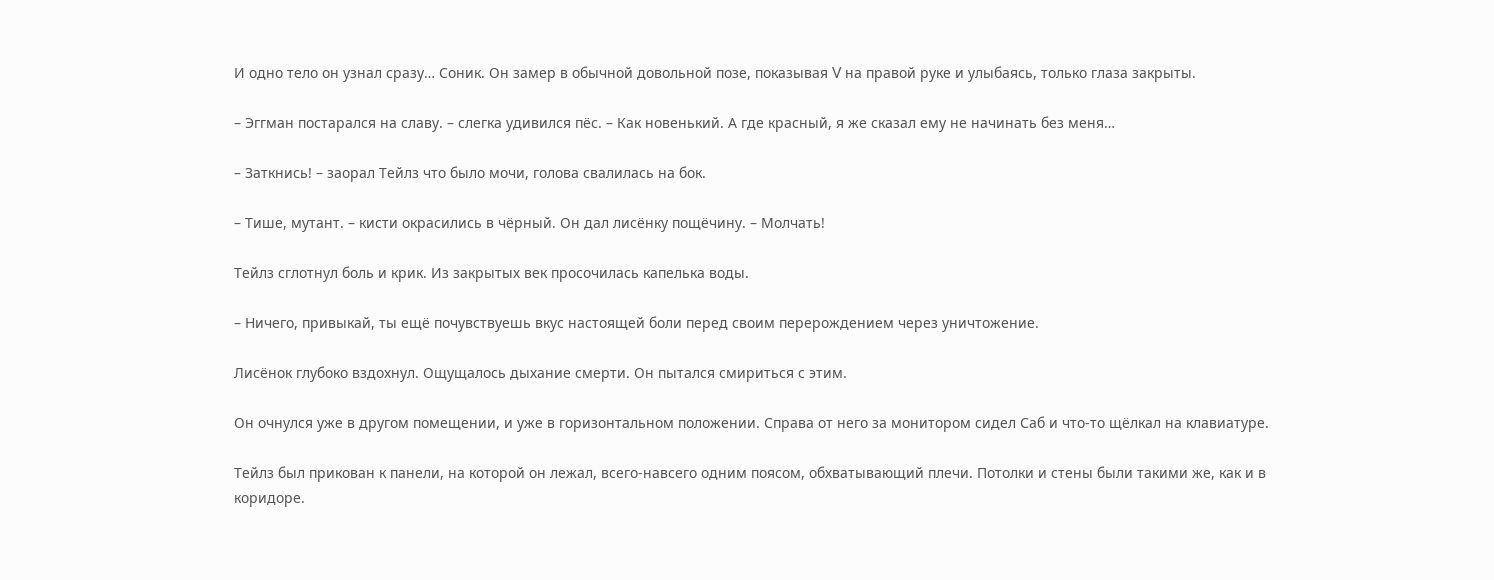И одно тело он узнал сразу… Соник. Он замер в обычной довольной позе, показывая V на правой руке и улыбаясь, только глаза закрыты.

– Эггман постарался на славу. – слегка удивился пёс. – Как новенький. А где красный, я же сказал ему не начинать без меня…

– Заткнись! – заорал Тейлз что было мочи, голова свалилась на бок.

– Тише, мутант. – кисти окрасились в чёрный. Он дал лисёнку пощёчину. – Молчать!

Тейлз сглотнул боль и крик. Из закрытых век просочилась капелька воды.

– Ничего, привыкай, ты ещё почувствуешь вкус настоящей боли перед своим перерождением через уничтожение.

Лисёнок глубоко вздохнул. Ощущалось дыхание смерти. Он пытался смириться с этим.

Он очнулся уже в другом помещении, и уже в горизонтальном положении. Справа от него за монитором сидел Саб и что-то щёлкал на клавиатуре.

Тейлз был прикован к панели, на которой он лежал, всего-навсего одним поясом, обхватывающий плечи. Потолки и стены были такими же, как и в коридоре.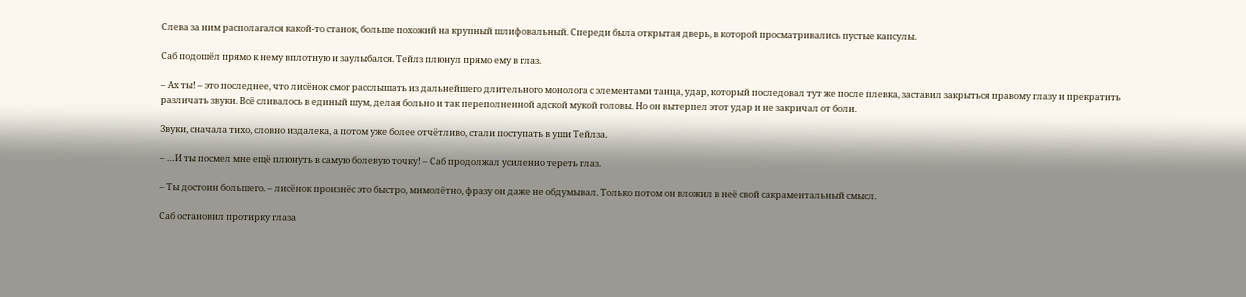Слева за ним располагался какой-то станок, больше похожий на крупный шлифовальный. Спереди была открытая дверь, в которой просматривались пустые капсулы.

Саб подошёл прямо к нему вплотную и заулыбался. Тейлз плюнул прямо ему в глаз.

– Ах ты! – это последнее, что лисёнок смог расслышать из дальнейшего длительного монолога с элементами танца, удар, который последовал тут же после плевка, заставил закрыться правому глазу и прекратить различать звуки. Всё сливалось в единый шум, делая больно и так переполненной адской мукой головы. Но он вытерпел этот удар и не закричал от боли.

Звуки, сначала тихо, словно издалека, а потом уже более отчётливо, стали поступать в уши Тейлза.

– …И ты посмел мне ещё плюнуть в самую болевую точку! – Саб продолжал усиленно тереть глаз.

– Ты достоин большего. – лисёнок произнёс это быстро, мимолётно, фразу он даже не обдумывал. Только потом он вложил в неё свой сакраментальный смысл.

Саб остановил протирку глаза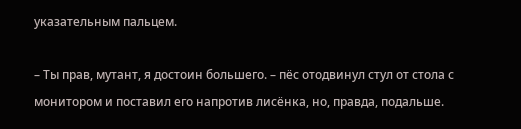указательным пальцем.

– Ты прав, мутант, я достоин большего. – пёс отодвинул стул от стола с монитором и поставил его напротив лисёнка, но, правда, подальше.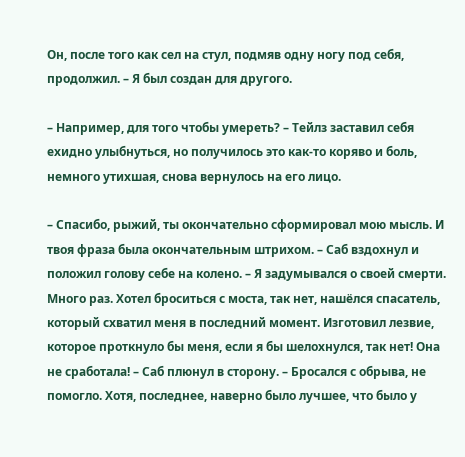Он, после того как сел на стул, подмяв одну ногу под себя, продолжил. – Я был создан для другого.

– Например, для того чтобы умереть? – Тейлз заставил себя ехидно улыбнуться, но получилось это как-то коряво и боль, немного утихшая, снова вернулось на его лицо.

– Спасибо, рыжий, ты окончательно сформировал мою мысль. И твоя фраза была окончательным штрихом. – Саб вздохнул и положил голову себе на колено. – Я задумывался о своей смерти. Много раз. Хотел броситься с моста, так нет, нашёлся спасатель, который схватил меня в последний момент. Изготовил лезвие, которое проткнуло бы меня, если я бы шелохнулся, так нет! Она не сработала! – Саб плюнул в сторону. – Бросался с обрыва, не помогло. Хотя, последнее, наверно было лучшее, что было у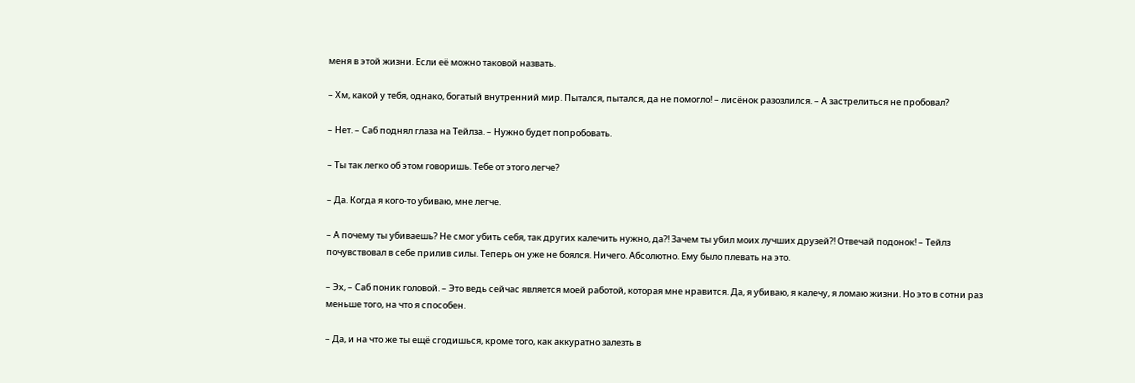меня в этой жизни. Если её можно таковой назвать.

– Хм, какой у тебя, однако, богатый внутренний мир. Пытался, пытался, да не помогло! – лисёнок разозлился. – А застрелиться не пробовал?

– Нет. – Саб поднял глаза на Тейлза. – Нужно будет попробовать.

– Ты так легко об этом говоришь. Тебе от этого легче?

– Да. Когда я кого-то убиваю, мне легче.

– А почему ты убиваешь? Не смог убить себя, так других калечить нужно, да?! Зачем ты убил моих лучших друзей?! Отвечай подонок! – Тейлз почувствовал в себе прилив силы. Теперь он уже не боялся. Ничего. Абсолютно. Ему было плевать на это.

– Эх, – Саб поник головой. – Это ведь сейчас является моей работой, которая мне нравится. Да, я убиваю, я калечу, я ломаю жизни. Но это в сотни раз меньше того, на что я способен.

– Да, и на что же ты ещё сгодишься, кроме того, как аккуратно залезть в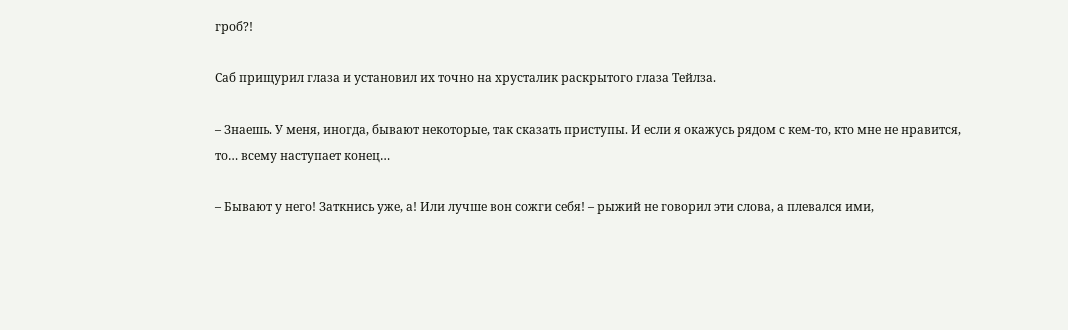гроб?!

Саб прищурил глаза и установил их точно на хрусталик раскрытого глаза Тейлза.

– Знаешь. У меня, иногда, бывают некоторые, так сказать приступы. И если я окажусь рядом с кем-то, кто мне не нравится, то… всему наступает конец…

– Бывают у него! Заткнись уже, а! Или лучше вон сожги себя! – рыжий не говорил эти слова, а плевался ими,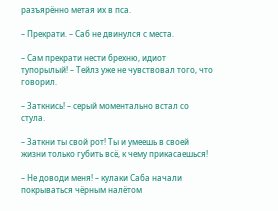разъярённо метая их в пса.

– Прекрати. – Саб не двинулся с места.

– Сам прекрати нести брехню, идиот тупорылый! – Тейлз уже не чувствовал того, что говорил.

– Заткнись! – серый моментально встал со стула.

– Заткни ты свой рот! Ты и умеешь в своей жизни только губить всё, к чему прикасаешься!

– Не доводи меня! – кулаки Саба начали покрываться чёрным налётом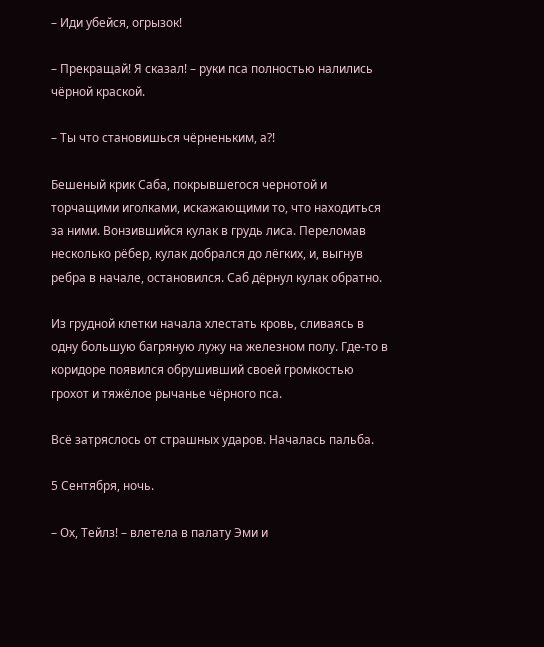– Иди убейся, огрызок!

– Прекращай! Я сказал! – руки пса полностью налились чёрной краской.

– Ты что становишься чёрненьким, а?!

Бешеный крик Саба, покрывшегося чернотой и торчащими иголками, искажающими то, что находиться за ними. Вонзившийся кулак в грудь лиса. Переломав несколько рёбер, кулак добрался до лёгких, и, выгнув ребра в начале, остановился. Саб дёрнул кулак обратно.

Из грудной клетки начала хлестать кровь, сливаясь в одну большую багряную лужу на железном полу. Где-то в коридоре появился обрушивший своей громкостью грохот и тяжёлое рычанье чёрного пса.

Всё затряслось от страшных ударов. Началась пальба.

5 Сентября, ночь.

– Ох, Тейлз! – влетела в палату Эми и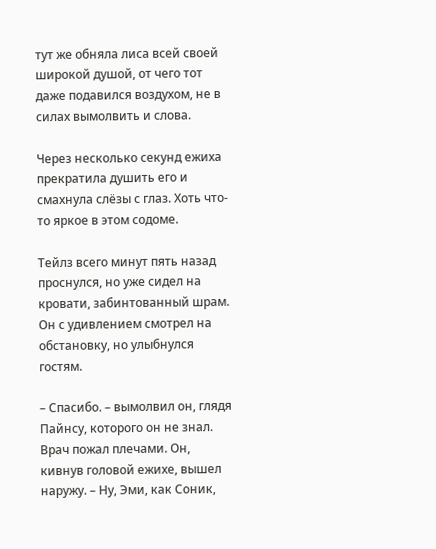тут же обняла лиса всей своей широкой душой, от чего тот даже подавился воздухом, не в силах вымолвить и слова.

Через несколько секунд ежиха прекратила душить его и смахнула слёзы с глаз. Хоть что-то яркое в этом содоме.

Тейлз всего минут пять назад проснулся, но уже сидел на кровати, забинтованный шрам. Он с удивлением смотрел на обстановку, но улыбнулся гостям.

– Спасибо. – вымолвил он, глядя Пайнсу, которого он не знал. Врач пожал плечами. Он, кивнув головой ежихе, вышел наружу. – Ну, Эми, как Соник,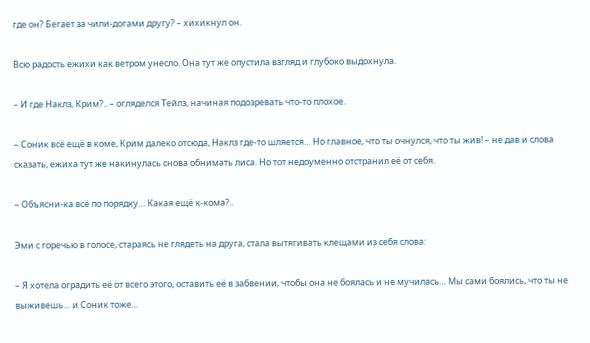где он? Бегает за чили-догами другу? – хихикнул он.

Всю радость ежихи как ветром унесло. Она тут же опустила взгляд и глубоко выдохнула.

– И где Наклз, Крим?.. – огляделся Тейлз, начиная подозревать что-то плохое.

– Соник всё ещё в коме, Крим далеко отсюда, Наклз где-то шляется… Но главное, что ты очнулся, что ты жив! – не дав и слова сказать, ежиха тут же накинулась снова обнимать лиса. Но тот недоуменно отстранил её от себя.

– Объясни-ка всё по порядку… Какая ещё к-кома?..

Эми с горечью в голосе, стараясь не глядеть на друга, стала вытягивать клещами из себя слова:

– Я хотела оградить её от всего этого, оставить её в забвении, чтобы она не боялась и не мучилась… Мы сами боялись, что ты не выживешь… и Соник тоже…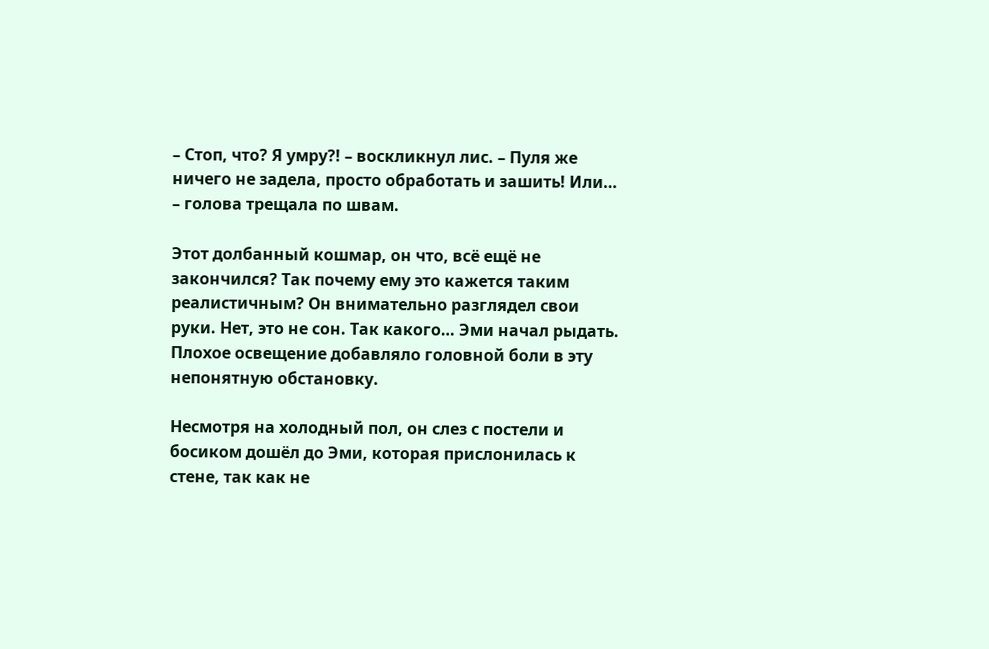– Стоп, что? Я умру?! – воскликнул лис. – Пуля же ничего не задела, просто обработать и зашить! Или… – голова трещала по швам.

Этот долбанный кошмар, он что, всё ещё не закончился? Так почему ему это кажется таким реалистичным? Он внимательно разглядел свои руки. Нет, это не сон. Так какого… Эми начал рыдать. Плохое освещение добавляло головной боли в эту непонятную обстановку.

Несмотря на холодный пол, он слез с постели и босиком дошёл до Эми, которая прислонилась к стене, так как не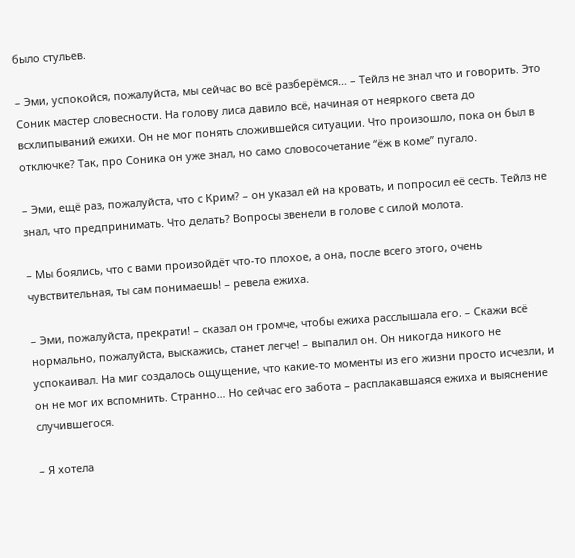было стульев.

– Эми, успокойся, пожалуйста, мы сейчас во всё разберёмся… – Тейлз не знал что и говорить. Это Соник мастер словесности. На голову лиса давило всё, начиная от неяркого света до всхлипываний ежихи. Он не мог понять сложившейся ситуации. Что произошло, пока он был в отключке? Так, про Соника он уже знал, но само словосочетание “ёж в коме” пугало.

– Эми, ещё раз, пожалуйста, что с Крим? – он указал ей на кровать, и попросил её сесть. Тейлз не знал, что предпринимать. Что делать? Вопросы звенели в голове с силой молота.

– Мы боялись, что с вами произойдёт что-то плохое, а она, после всего этого, очень чувствительная, ты сам понимаешь! – ревела ежиха.

– Эми, пожалуйста, прекрати! – сказал он громче, чтобы ежиха расслышала его. – Скажи всё нормально, пожалуйста, выскажись, станет легче! – выпалил он. Он никогда никого не успокаивал. На миг создалось ощущение, что какие-то моменты из его жизни просто исчезли, и он не мог их вспомнить. Странно… Но сейчас его забота – расплакавшаяся ежиха и выяснение случившегося.

– Я хотела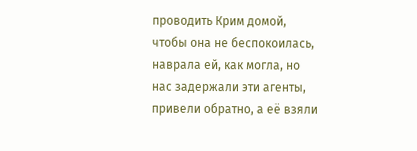проводить Крим домой, чтобы она не беспокоилась, наврала ей, как могла, но нас задержали эти агенты, привели обратно, а её взяли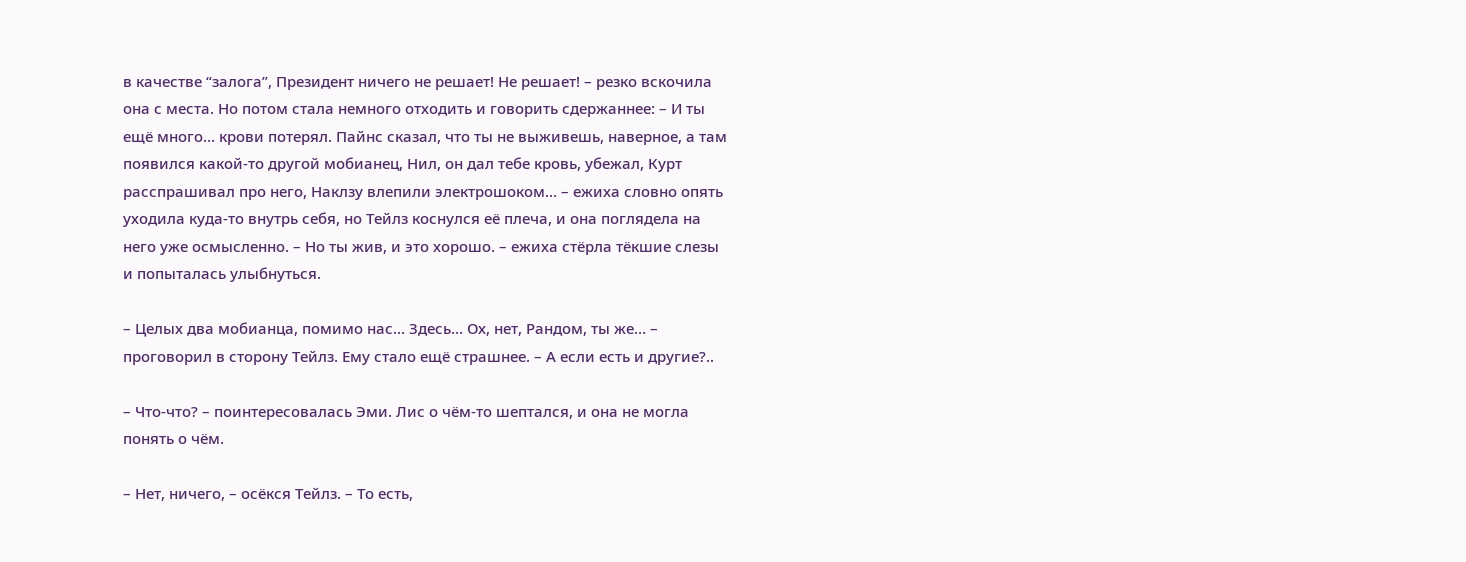в качестве “залога”, Президент ничего не решает! Не решает! – резко вскочила она с места. Но потом стала немного отходить и говорить сдержаннее: – И ты ещё много… крови потерял. Пайнс сказал, что ты не выживешь, наверное, а там появился какой-то другой мобианец, Нил, он дал тебе кровь, убежал, Курт расспрашивал про него, Наклзу влепили электрошоком… – ежиха словно опять уходила куда-то внутрь себя, но Тейлз коснулся её плеча, и она поглядела на него уже осмысленно. – Но ты жив, и это хорошо. – ежиха стёрла тёкшие слезы и попыталась улыбнуться.

– Целых два мобианца, помимо нас… Здесь… Ох, нет, Рандом, ты же… – проговорил в сторону Тейлз. Ему стало ещё страшнее. – А если есть и другие?..

– Что-что? – поинтересовалась Эми. Лис о чём-то шептался, и она не могла понять о чём.

– Нет, ничего, – осёкся Тейлз. – То есть,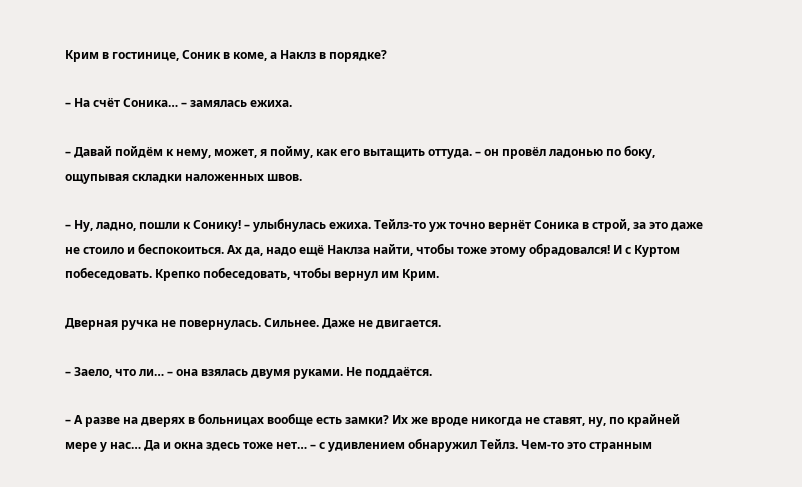Крим в гостинице, Соник в коме, а Наклз в порядке?

– На счёт Соника… – замялась ежиха.

– Давай пойдём к нему, может, я пойму, как его вытащить оттуда. – он провёл ладонью по боку, ощупывая складки наложенных швов.

– Ну, ладно, пошли к Сонику! – улыбнулась ежиха. Тейлз-то уж точно вернёт Соника в строй, за это даже не стоило и беспокоиться. Ах да, надо ещё Наклза найти, чтобы тоже этому обрадовался! И с Куртом побеседовать. Крепко побеседовать, чтобы вернул им Крим.

Дверная ручка не повернулась. Сильнее. Даже не двигается.

– Заело, что ли… – она взялась двумя руками. Не поддаётся.

– А разве на дверях в больницах вообще есть замки? Их же вроде никогда не ставят, ну, по крайней мере у нас… Да и окна здесь тоже нет… – с удивлением обнаружил Тейлз. Чем-то это странным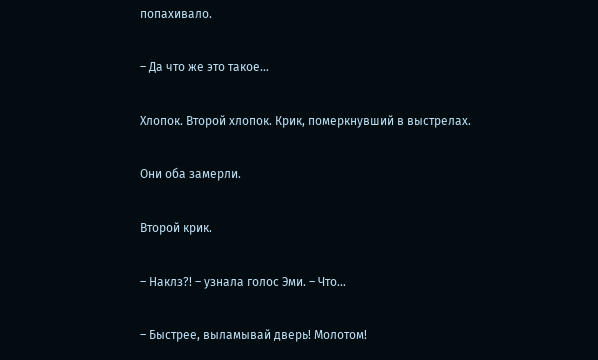попахивало.

– Да что же это такое…

Хлопок. Второй хлопок. Крик, померкнувший в выстрелах.

Они оба замерли.

Второй крик.

– Наклз?! – узнала голос Эми. – Что…

– Быстрее, выламывай дверь! Молотом!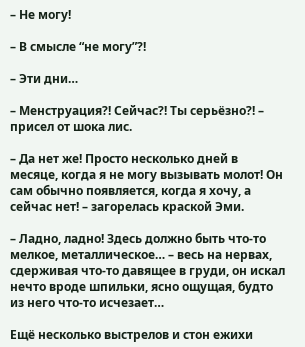– Не могу!

– В смысле “не могу”?!

– Эти дни…

– Менструация?! Сейчас?! Ты серьёзно?! – присел от шока лис.

– Да нет же! Просто несколько дней в месяце, когда я не могу вызывать молот! Он сам обычно появляется, когда я хочу, а сейчас нет! – загорелась краской Эми.

– Ладно, ладно! Здесь должно быть что-то мелкое, металлическое… – весь на нервах, сдерживая что-то давящее в груди, он искал нечто вроде шпильки, ясно ощущая, будто из него что-то исчезает…

Ещё несколько выстрелов и стон ежихи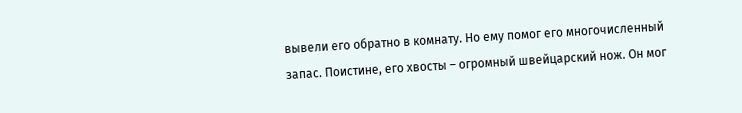вывели его обратно в комнату. Но ему помог его многочисленный запас. Поистине, его хвосты – огромный швейцарский нож. Он мог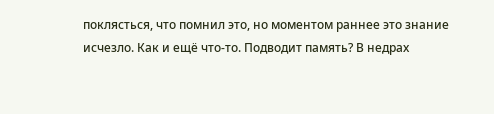поклясться, что помнил это, но моментом раннее это знание исчезло. Как и ещё что-то. Подводит память? В недрах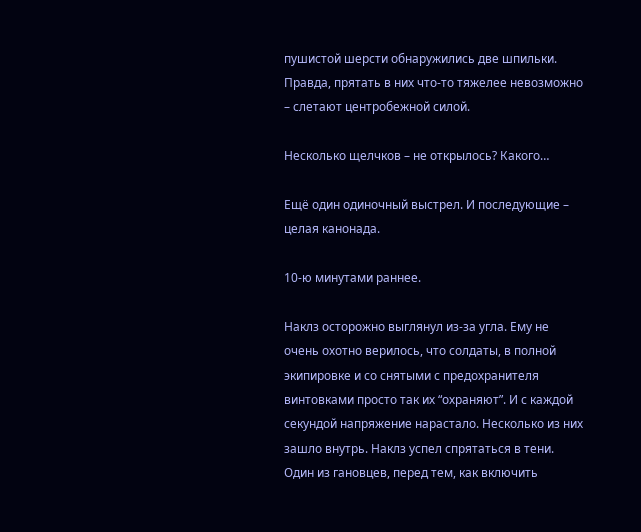пушистой шерсти обнаружились две шпильки. Правда, прятать в них что-то тяжелее невозможно – слетают центробежной силой.

Несколько щелчков – не открылось? Какого…

Ещё один одиночный выстрел. И последующие – целая канонада.

10-ю минутами раннее.

Наклз осторожно выглянул из-за угла. Ему не очень охотно верилось, что солдаты, в полной экипировке и со снятыми с предохранителя винтовками просто так их “охраняют”. И с каждой секундой напряжение нарастало. Несколько из них зашло внутрь. Наклз успел спрятаться в тени. Один из гановцев, перед тем, как включить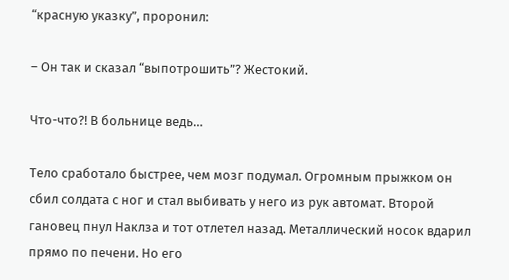“красную указку”, проронил:

– Он так и сказал “выпотрошить”? Жестокий.

Что-что?! В больнице ведь…

Тело сработало быстрее, чем мозг подумал. Огромным прыжком он сбил солдата с ног и стал выбивать у него из рук автомат. Второй гановец пнул Наклза и тот отлетел назад. Металлический носок вдарил прямо по печени. Но его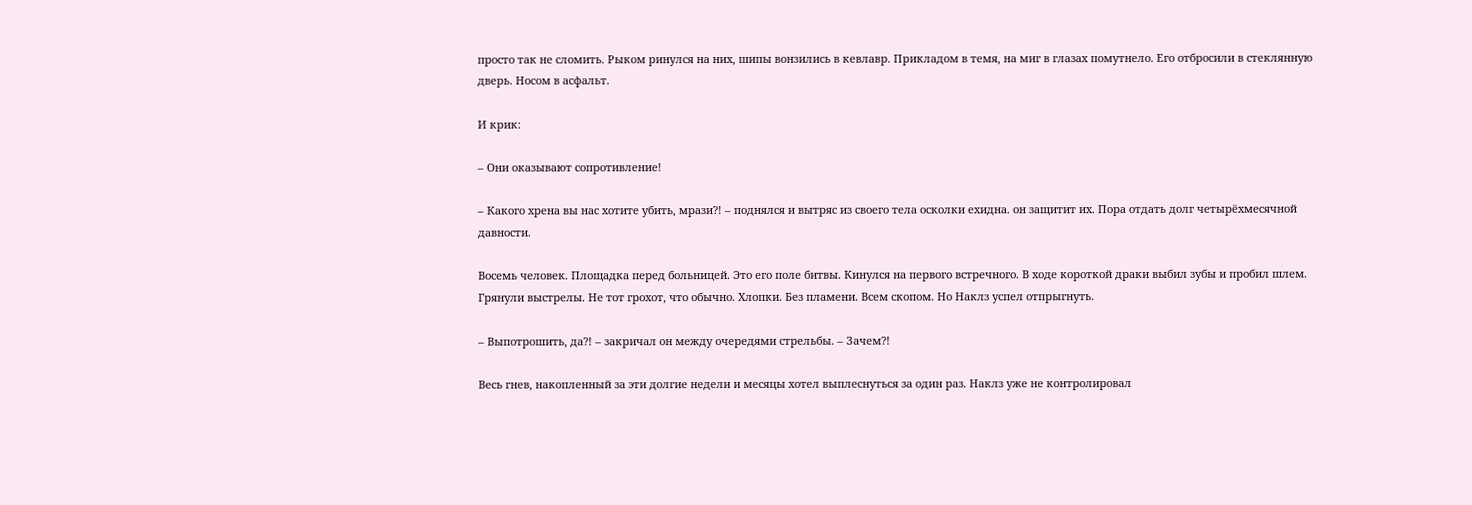просто так не сломить. Рыком ринулся на них, шипы вонзились в кевлавр. Прикладом в темя, на миг в глазах помутнело. Его отбросили в стеклянную дверь. Носом в асфальт.

И крик:

– Они оказывают сопротивление!

– Какого хрена вы нас хотите убить, мрази?! – поднялся и вытряс из своего тела осколки ехидна. он защитит их. Пора отдать долг четырёхмесячной давности.

Восемь человек. Площадка перед больницей. Это его поле битвы. Кинулся на первого встречного. В ходе короткой драки выбил зубы и пробил шлем. Грянули выстрелы. Не тот грохот, что обычно. Хлопки. Без пламени. Всем скопом. Но Наклз успел отпрыгнуть.

– Выпотрошить, да?! – закричал он между очередями стрельбы. – Зачем?!

Весь гнев, накопленный за эти долгие недели и месяцы хотел выплеснуться за один раз. Наклз уже не контролировал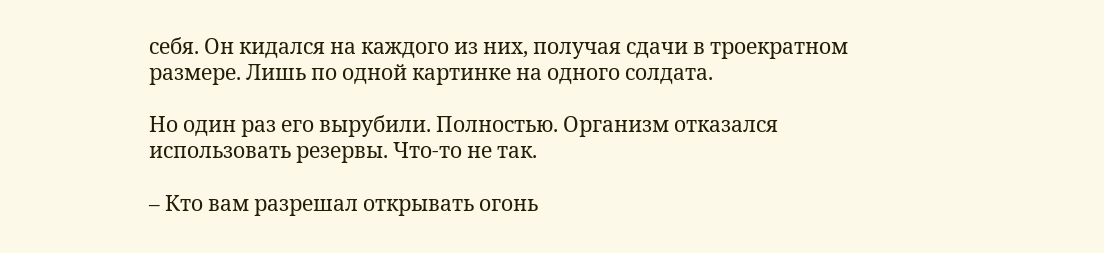себя. Он кидался на каждого из них, получая сдачи в троекратном размере. Лишь по одной картинке на одного солдата.

Но один раз его вырубили. Полностью. Организм отказался использовать резервы. Что-то не так.

– Кто вам разрешал открывать огонь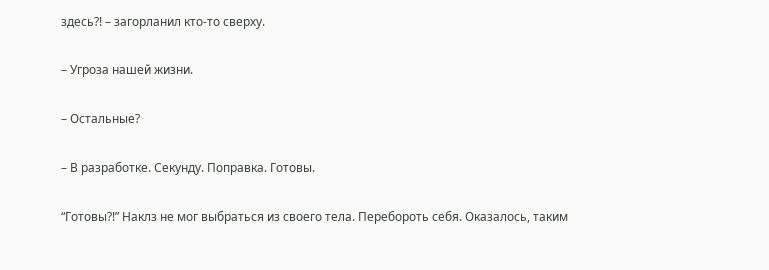здесь?! – загорланил кто-то сверху.

– Угроза нашей жизни.

– Остальные?

– В разработке. Секунду. Поправка. Готовы.

“Готовы?!” Наклз не мог выбраться из своего тела. Перебороть себя. Оказалось, таким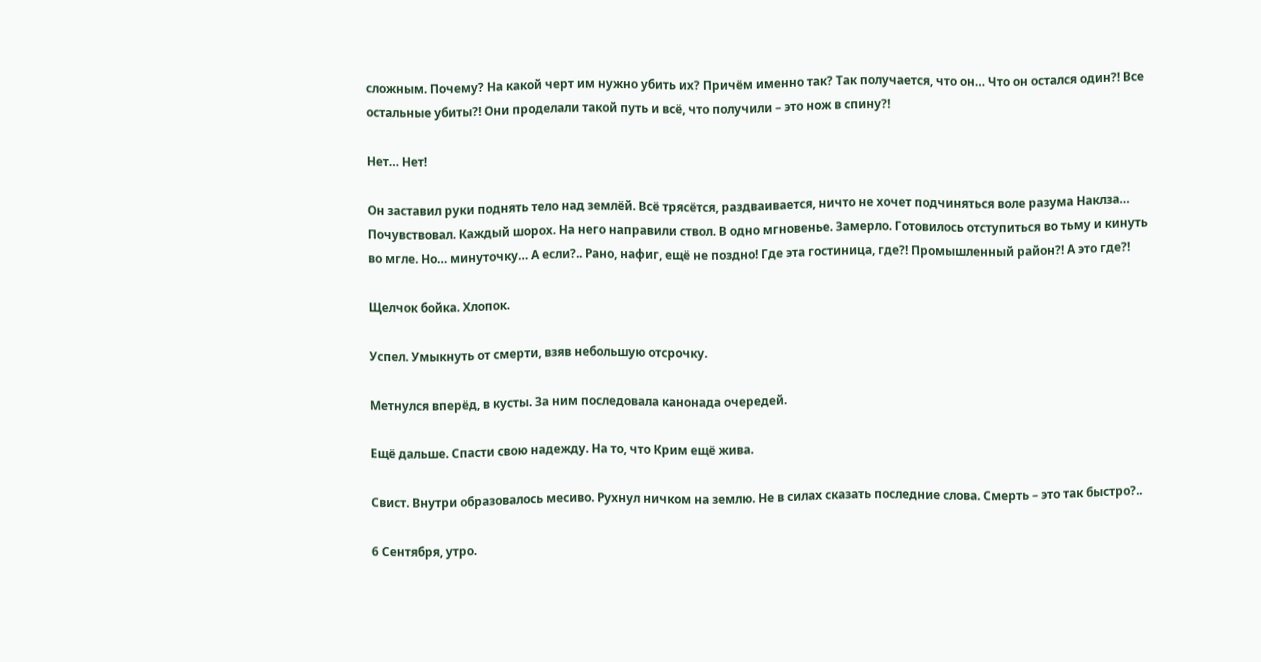сложным. Почему? На какой черт им нужно убить их? Причём именно так? Так получается, что он… Что он остался один?! Все остальные убиты?! Они проделали такой путь и всё, что получили – это нож в спину?!

Нет… Нет!

Он заставил руки поднять тело над землёй. Всё трясётся, раздваивается, ничто не хочет подчиняться воле разума Наклза… Почувствовал. Каждый шорох. На него направили ствол. В одно мгновенье. Замерло. Готовилось отступиться во тьму и кинуть во мгле. Но… минуточку… А если?.. Рано, нафиг, ещё не поздно! Где эта гостиница, где?! Промышленный район?! А это где?!

Щелчок бойка. Хлопок.

Успел. Умыкнуть от смерти, взяв небольшую отсрочку.

Метнулся вперёд, в кусты. За ним последовала канонада очередей.

Ещё дальше. Спасти свою надежду. На то, что Крим ещё жива.

Свист. Внутри образовалось месиво. Рухнул ничком на землю. Не в силах сказать последние слова. Смерть – это так быстро?..

6 Сентября, утро.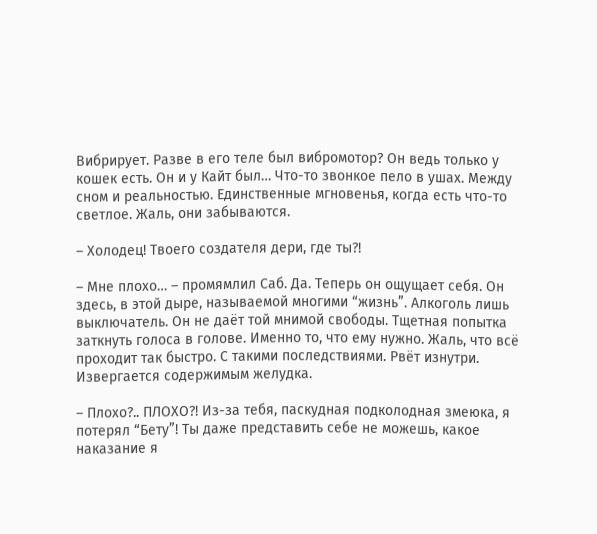Вибрирует. Разве в его теле был вибромотор? Он ведь только у кошек есть. Он и у Кайт был… Что-то звонкое пело в ушах. Между сном и реальностью. Единственные мгновенья, когда есть что-то светлое. Жаль, они забываются.

– Холодец! Твоего создателя дери, где ты?!

– Мне плохо… – промямлил Саб. Да. Теперь он ощущает себя. Он здесь, в этой дыре, называемой многими “жизнь”. Алкоголь лишь выключатель. Он не даёт той мнимой свободы. Тщетная попытка заткнуть голоса в голове. Именно то, что ему нужно. Жаль, что всё проходит так быстро. С такими последствиями. Рвёт изнутри. Извергается содержимым желудка.

– Плохо?.. ПЛОХО?! Из-за тебя, паскудная подколодная змеюка, я потерял “Бету”! Ты даже представить себе не можешь, какое наказание я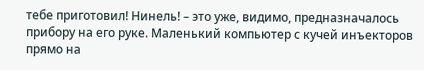тебе приготовил! Нинель! – это уже, видимо, предназначалось прибору на его руке. Маленький компьютер с кучей инъекторов прямо на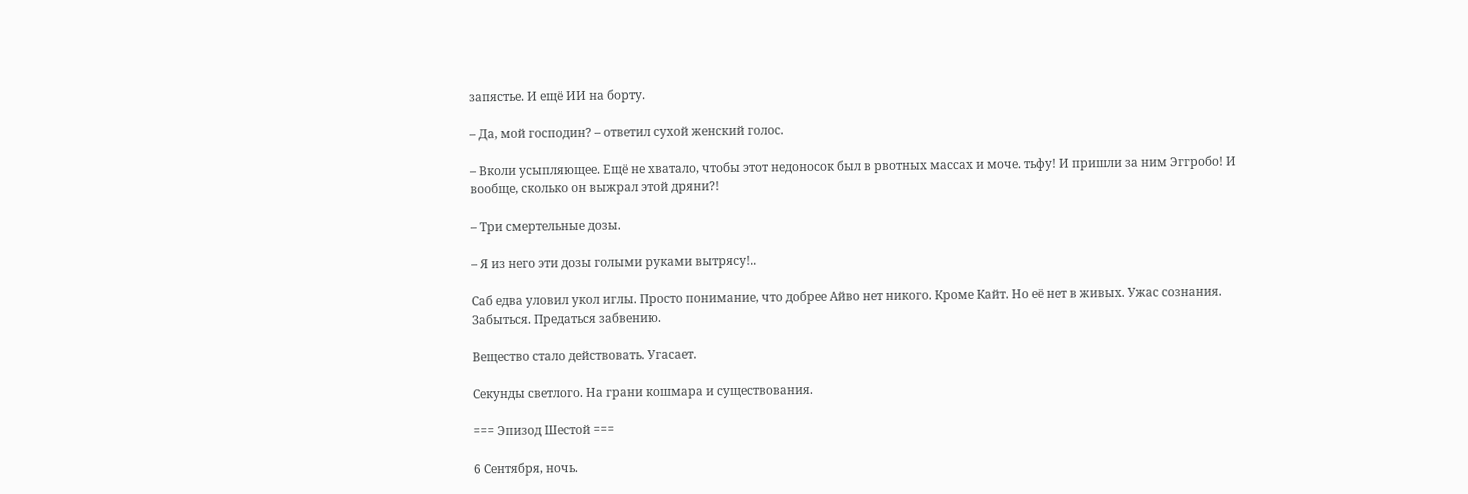запястье. И ещё ИИ на борту.

– Да, мой господин? – ответил сухой женский голос.

– Вколи усыпляющее. Ещё не хватало, чтобы этот недоносок был в рвотных массах и моче. тьфу! И пришли за ним Эггробо! И вообще, сколько он выжрал этой дряни?!

– Три смертельные дозы.

– Я из него эти дозы голыми руками вытрясу!..

Саб едва уловил укол иглы. Просто понимание, что добрее Айво нет никого. Кроме Кайт. Но её нет в живых. Ужас сознания. Забыться. Предаться забвению.

Вещество стало действовать. Угасает.

Секунды светлого. На грани кошмара и существования.

=== Эпизод Шестой ===

6 Сентября, ночь.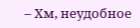– Хм, неудобное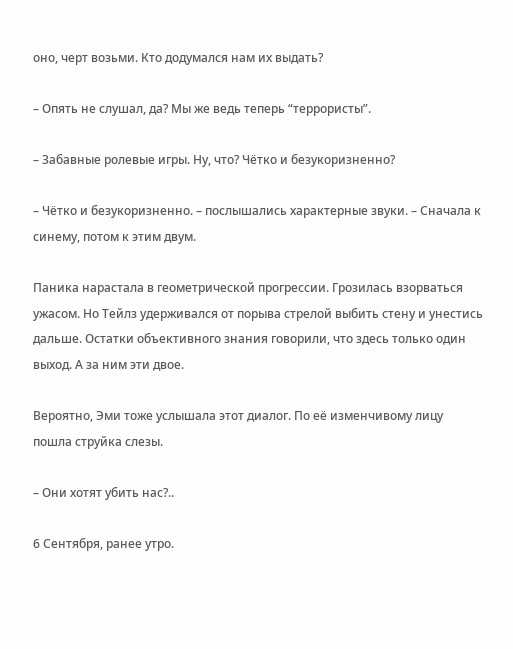оно, черт возьми. Кто додумался нам их выдать?

– Опять не слушал, да? Мы же ведь теперь “террористы”.

– Забавные ролевые игры. Ну, что? Чётко и безукоризненно?

– Чётко и безукоризненно. – послышались характерные звуки. – Сначала к синему, потом к этим двум.

Паника нарастала в геометрической прогрессии. Грозилась взорваться ужасом. Но Тейлз удерживался от порыва стрелой выбить стену и унестись дальше. Остатки объективного знания говорили, что здесь только один выход. А за ним эти двое.

Вероятно, Эми тоже услышала этот диалог. По её изменчивому лицу пошла струйка слезы.

– Они хотят убить нас?..

6 Сентября, ранее утро.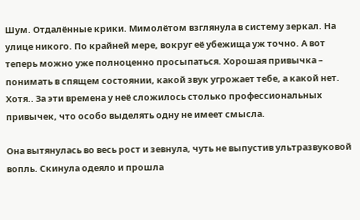Шум. Отдалённые крики. Мимолётом взглянула в систему зеркал. На улице никого. По крайней мере, вокруг её убежища уж точно. А вот теперь можно уже полноценно просыпаться. Хорошая привычка – понимать в спящем состоянии, какой звук угрожает тебе, а какой нет. Хотя.. За эти времена у неё сложилось столько профессиональных привычек, что особо выделять одну не имеет смысла.

Она вытянулась во весь рост и зевнула, чуть не выпустив ультразвуковой вопль. Скинула одеяло и прошла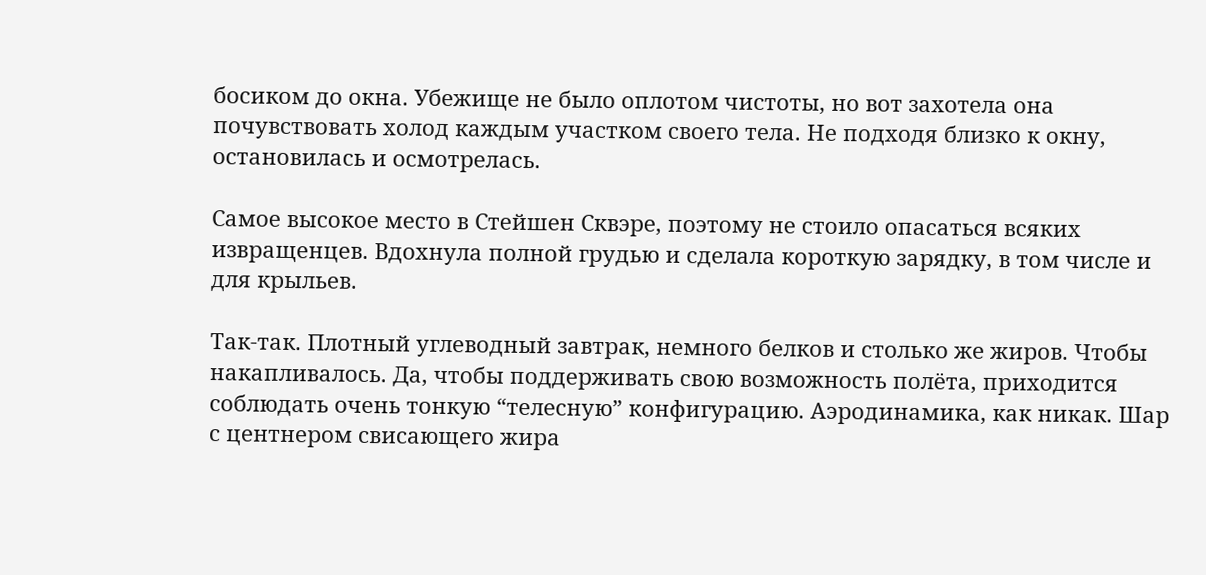босиком до окна. Убежище не было оплотом чистоты, но вот захотела она почувствовать холод каждым участком своего тела. Не подходя близко к окну, остановилась и осмотрелась.

Самое высокое место в Стейшен Сквэре, поэтому не стоило опасаться всяких извращенцев. Вдохнула полной грудью и сделала короткую зарядку, в том числе и для крыльев.

Так-так. Плотный углеводный завтрак, немного белков и столько же жиров. Чтобы накапливалось. Да, чтобы поддерживать свою возможность полёта, приходится соблюдать очень тонкую “телесную” конфигурацию. Аэродинамика, как никак. Шар с центнером свисающего жира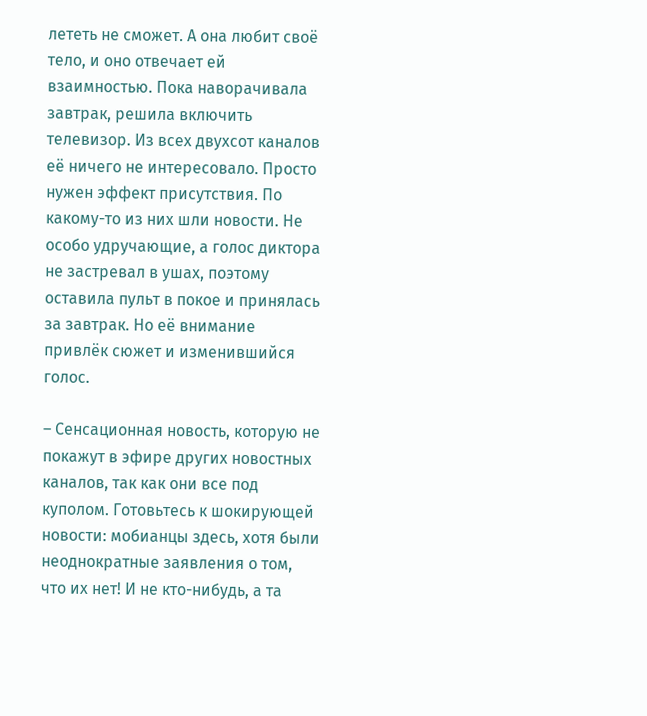лететь не сможет. А она любит своё тело, и оно отвечает ей взаимностью. Пока наворачивала завтрак, решила включить телевизор. Из всех двухсот каналов её ничего не интересовало. Просто нужен эффект присутствия. По какому-то из них шли новости. Не особо удручающие, а голос диктора не застревал в ушах, поэтому оставила пульт в покое и принялась за завтрак. Но её внимание привлёк сюжет и изменившийся голос.

– Сенсационная новость, которую не покажут в эфире других новостных каналов, так как они все под куполом. Готовьтесь к шокирующей новости: мобианцы здесь, хотя были неоднократные заявления о том, что их нет! И не кто-нибудь, а та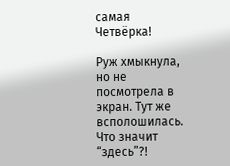самая Четвёрка!

Руж хмыкнула, но не посмотрела в экран. Тут же всполошилась. Что значит “здесь”?!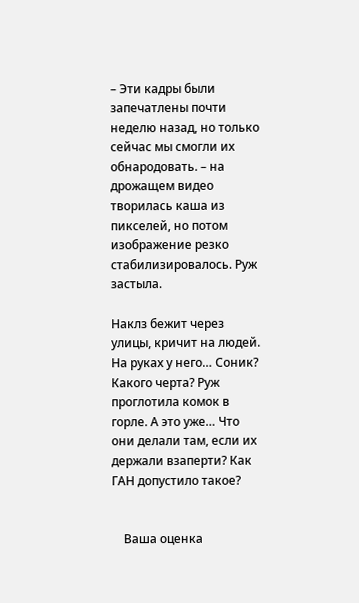– Эти кадры были запечатлены почти неделю назад, но только сейчас мы смогли их обнародовать. – на дрожащем видео творилась каша из пикселей, но потом изображение резко стабилизировалось. Руж застыла.

Наклз бежит через улицы, кричит на людей. На руках у него… Соник? Какого черта? Руж проглотила комок в горле. А это уже… Что они делали там, если их держали взаперти? Как ГАН допустило такое?


    Ваша оценка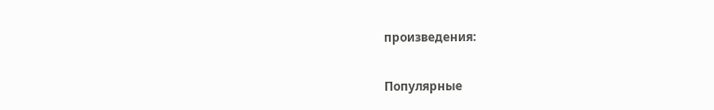произведения:

Популярные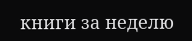книги за неделю